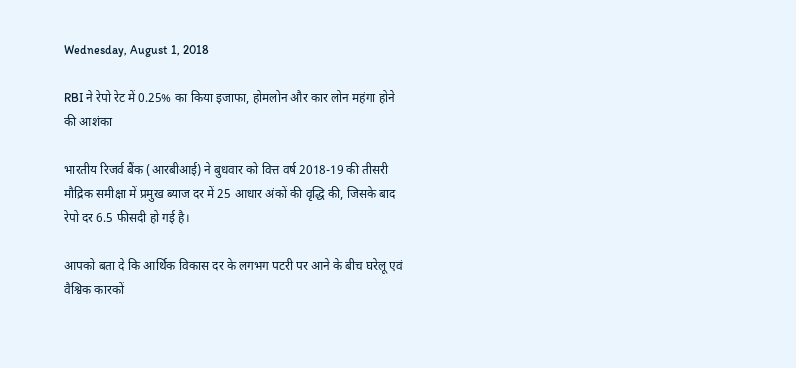Wednesday, August 1, 2018

RBI ने रेपो रेट में 0.25% का किया इजाफा, होमलोन और कार लोन महंगा होने की आशंका

भारतीय रिजर्व बैंक (आरबीआई) ने बुधवार को वित्त वर्ष 2018-19 की तीसरी मौद्रिक समीक्षा में प्रमुख ब्याज दर में 25 आधार अंकों की वृद्धि की, जिसके बाद रेपो दर 6.5 फीसदी हो गई है।

आपको बता दे कि आर्थिक विकास दर के लगभग पटरी पर आने के बीच घरेलू एवं वैश्विक कारकों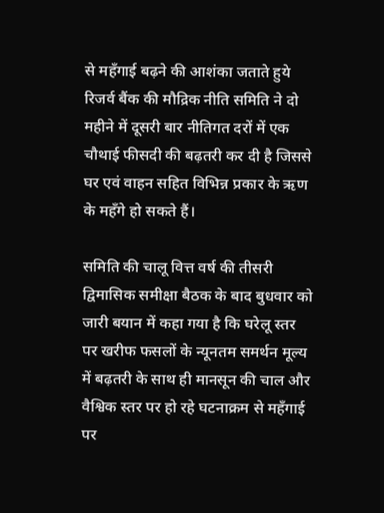से महँगाई बढ़ने की आशंका जताते हुये रिजर्व बैंक की मौद्रिक नीति समिति ने दो महीने में दूसरी बार नीतिगत दरों में एक चौथाई फीसदी की बढ़तरी कर दी है जिससे घर एवं वाहन सहित विभिन्न प्रकार के ऋण के महँगे हो सकते हैं।

समिति की चालू वित्त वर्ष की तीसरी द्विमासिक समीक्षा बैठक के बाद बुधवार को जारी बयान में कहा गया है कि घरेलू स्तर पर खरीफ फसलों के न्यूनतम समर्थन मूल्य में बढ़तरी के साथ ही मानसून की चाल और वैश्विक स्तर पर हो रहे घटनाक्रम से महँगाई पर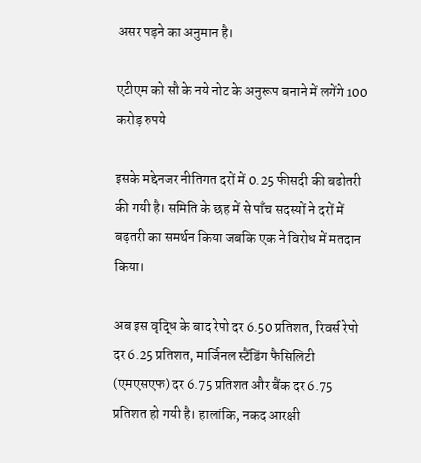असर पड़ने का अनुमान है।

एटीएम को सौ के नये नोट के अनुरूप बनाने में लगेंगे 100 करोड़ रुपये

इसके मद्देनजर नीतिगत दरों में 0.25 फीसदी की बढोतरी की गयी है। समिति के छह में से पाँच सदस्यों ने दरों में बढ़तरी का समर्थन किया जबकि एक ने विरोध में मतदान किया।

अब इस वृद्धि के बाद रेपो दर 6.50 प्रतिशत, रिवर्स रेपो दर 6.25 प्रतिशत, मार्जिनल स्टैंडिंग फैसिलिटी (एमएसएफ) दर 6.75 प्रतिशत और बैंक दर 6.75 प्रतिशत हो गयी है। हालांकि, नकद आरक्षी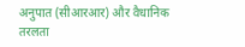अनुपात (सीआरआर) और वैधानिक तरलता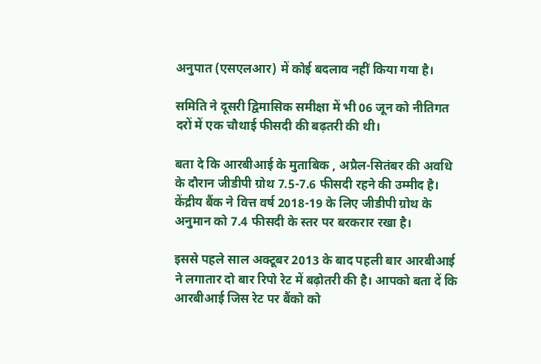अनुपात (एसएलआर) में कोई बदलाव नहीं किया गया है।

समिति ने दूसरी द्विमासिक समीक्षा में भी 06 जून को नीतिगत दरों में एक चौथाई फीसदी की बढ़तरी की थी।

बता दे कि आरबीआई के मुताबिक , अप्रैल-सितंबर की अवधि के दौरान जीडीपी ग्रोथ 7.5-7.6 फीसदी रहने की उम्मीद है। केंद्रीय बैंक ने वित्त वर्ष 2018-19 के लिए जीडीपी ग्रोथ के अनुमान को 7.4 फीसदी के स्तर पर बरकरार रखा है।

इससे पहले साल अक्टूबर 2013 के बाद पहली बार आरबीआई ने लगातार दो बार रिपो रेट में बढ़ोतरी की है। आपको बता दें कि आरबीआई जिस रेट पर बैंको को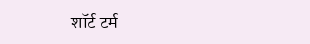शॉर्ट टर्म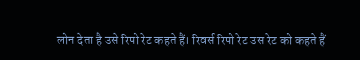लोन देता है उसे रिपो रेट कहते हैं। रिवर्स रिपो रेट उस रेट को कहते हैं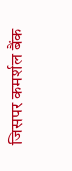जिसपर कमर्शल बैंक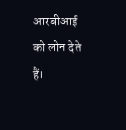आरबीआई को लोन देते हैं।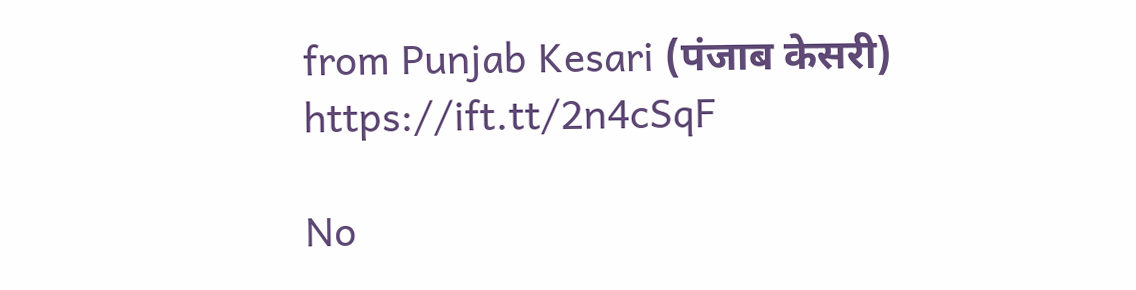from Punjab Kesari (पंजाब केसरी) https://ift.tt/2n4cSqF

No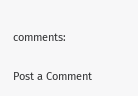comments:

Post a Comment